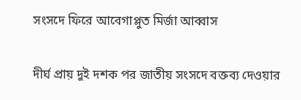সংসদে ফিরে আবেগাপ্লুত মির্জা আব্বাস

দীর্ঘ প্রায় দুই দশক পর জাতীয় সংসদে বক্তব্য দেওয়ার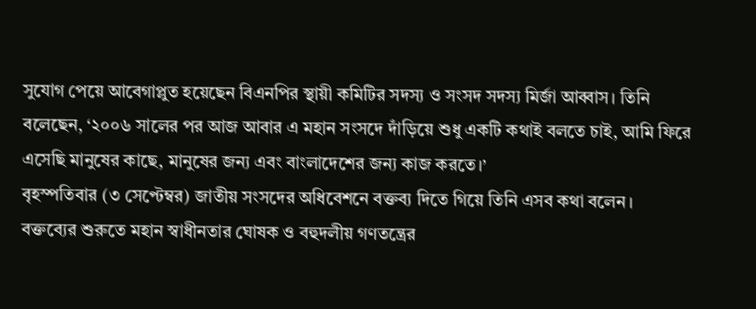সুযোগ পেয়ে আবেগাপ্লুত হয়েছেন বিএনপির স্থায়ী কমিটির সদস্য ও সংসদ সদস্য মির্জা আব্বাস। তিনি বলেছেন, ‘২০০৬ সালের পর আজ আবার এ মহান সংসদে দাঁড়িয়ে শুধু একটি কথাই বলতে চাই, আমি ফিরে এসেছি মানুষের কাছে, মানুষের জন্য এবং বাংলাদেশের জন্য কাজ করতে।’
বৃহস্পতিবার (৩ সেপ্টেম্বর) জাতীয় সংসদের অধিবেশনে বক্তব্য দিতে গিয়ে তিনি এসব কথা বলেন।
বক্তব্যের শুরুতে মহান স্বাধীনতার ঘোষক ও বহুদলীয় গণতন্ত্রের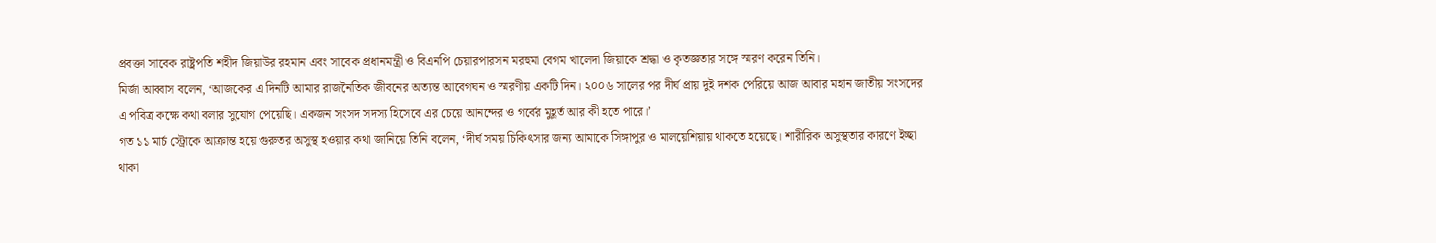প্রবক্তা সাবেক রাষ্ট্রপতি শহীদ জিয়াউর রহমান এবং সাবেক প্রধানমন্ত্রী ও বিএনপি চেয়ারপারসন মরহুমা বেগম খালেদা জিয়াকে শ্রদ্ধা ও কৃতজ্ঞতার সঙ্গে স্মরণ করেন তিনি।
মির্জা আব্বাস বলেন, ‘আজকের এ দিনটি আমার রাজনৈতিক জীবনের অত্যন্ত আবেগঘন ও স্মরণীয় একটি দিন। ২০০৬ সালের পর দীর্ঘ প্রায় দুই দশক পেরিয়ে আজ আবার মহান জাতীয় সংসদের এ পবিত্র কক্ষে কথা বলার সুযোগ পেয়েছি। একজন সংসদ সদস্য হিসেবে এর চেয়ে আনন্দের ও গর্বের মুহূর্ত আর কী হতে পারে।’
গত ১১ মার্চ স্ট্রোকে আক্রান্ত হয়ে গুরুতর অসুস্থ হওয়ার কথা জানিয়ে তিনি বলেন, ‘দীর্ঘ সময় চিকিৎসার জন্য আমাকে সিঙ্গাপুর ও মালয়েশিয়ায় থাকতে হয়েছে। শারীরিক অসুস্থতার কারণে ইচ্ছা থাকা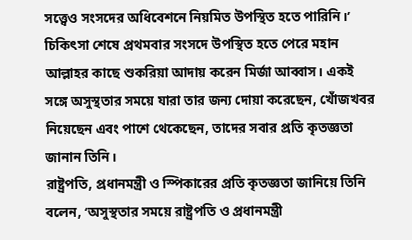সত্ত্বেও সংসদের অধিবেশনে নিয়মিত উপস্থিত হতে পারিনি।’
চিকিৎসা শেষে প্রথমবার সংসদে উপস্থিত হতে পেরে মহান আল্লাহর কাছে শুকরিয়া আদায় করেন মির্জা আব্বাস। একই সঙ্গে অসুস্থতার সময়ে যারা তার জন্য দোয়া করেছেন, খোঁজখবর নিয়েছেন এবং পাশে থেকেছেন, তাদের সবার প্রতি কৃতজ্ঞতা জানান তিনি।
রাষ্ট্রপতি, প্রধানমন্ত্রী ও স্পিকারের প্রতি কৃতজ্ঞতা জানিয়ে তিনি বলেন, ‘অসুস্থতার সময়ে রাষ্ট্রপতি ও প্রধানমন্ত্রী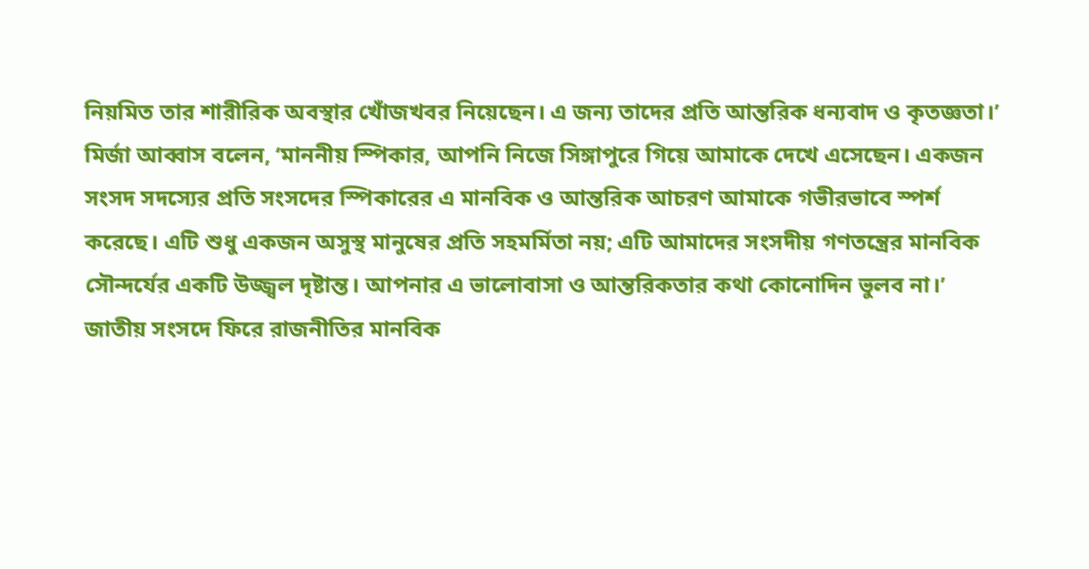নিয়মিত তার শারীরিক অবস্থার খোঁজখবর নিয়েছেন। এ জন্য তাদের প্রতি আন্তরিক ধন্যবাদ ও কৃতজ্ঞতা।’
মির্জা আব্বাস বলেন, ‘মাননীয় স্পিকার, আপনি নিজে সিঙ্গাপুরে গিয়ে আমাকে দেখে এসেছেন। একজন সংসদ সদস্যের প্রতি সংসদের স্পিকারের এ মানবিক ও আন্তরিক আচরণ আমাকে গভীরভাবে স্পর্শ করেছে। এটি শুধু একজন অসুস্থ মানুষের প্রতি সহমর্মিতা নয়; এটি আমাদের সংসদীয় গণতন্ত্রের মানবিক সৌন্দর্যের একটি উজ্জ্বল দৃষ্টান্ত। আপনার এ ভালোবাসা ও আন্তরিকতার কথা কোনোদিন ভুলব না।’
জাতীয় সংসদে ফিরে রাজনীতির মানবিক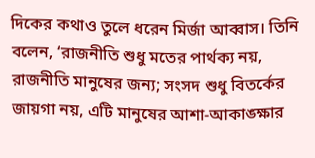দিকের কথাও তুলে ধরেন মির্জা আব্বাস। তিনি বলেন, ‘রাজনীতি শুধু মতের পার্থক্য নয়, রাজনীতি মানুষের জন্য; সংসদ শুধু বিতর্কের জায়গা নয়, এটি মানুষের আশা-আকাঙ্ক্ষার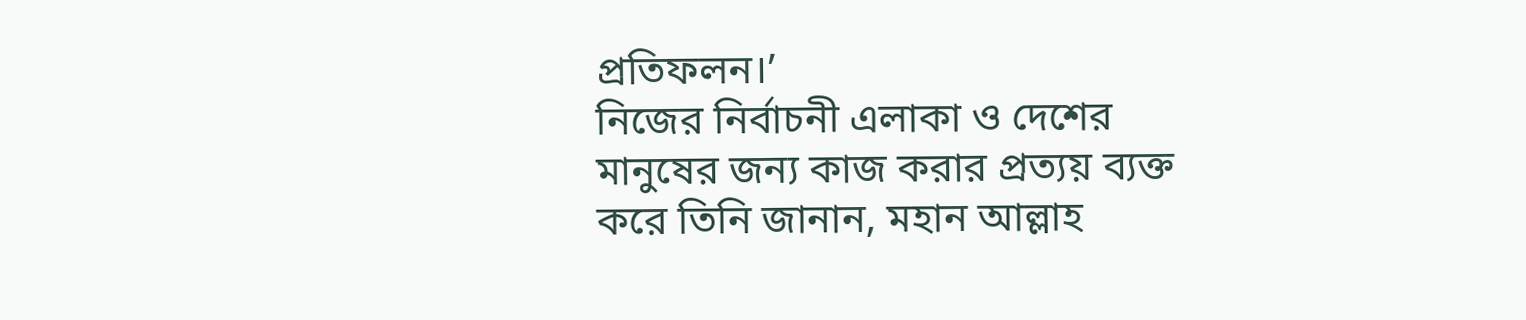প্রতিফলন।’
নিজের নির্বাচনী এলাকা ও দেশের মানুষের জন্য কাজ করার প্রত্যয় ব্যক্ত করে তিনি জানান, মহান আল্লাহ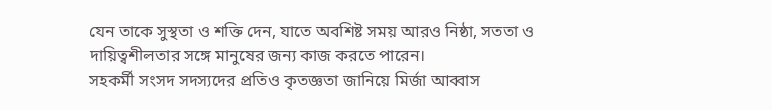যেন তাকে সুস্থতা ও শক্তি দেন, যাতে অবশিষ্ট সময় আরও নিষ্ঠা, সততা ও দায়িত্বশীলতার সঙ্গে মানুষের জন্য কাজ করতে পারেন।
সহকর্মী সংসদ সদস্যদের প্রতিও কৃতজ্ঞতা জানিয়ে মির্জা আব্বাস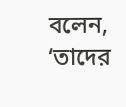বলেন, ‘তাদের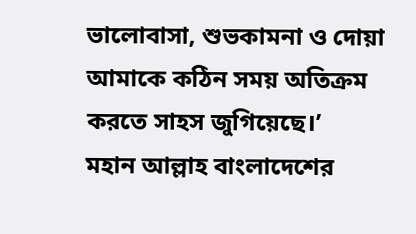ভালোবাসা, শুভকামনা ও দোয়া আমাকে কঠিন সময় অতিক্রম করতে সাহস জুগিয়েছে।’
মহান আল্লাহ বাংলাদেশের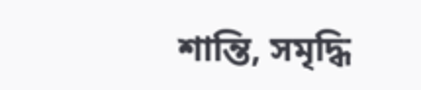শান্তি, সমৃদ্ধি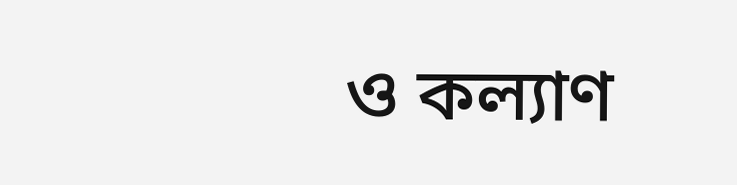ও কল্যাণ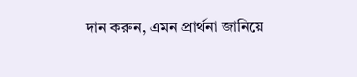দান করুন, এমন প্রার্থনা জানিয়ে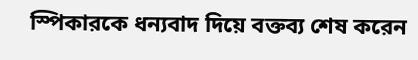স্পিকারকে ধন্যবাদ দিয়ে বক্তব্য শেষ করেন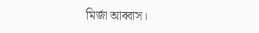মির্জা আব্বাস।